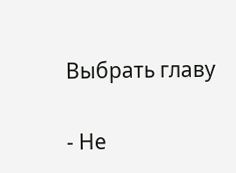Выбрать главу

- Не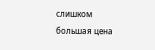слишком большая цена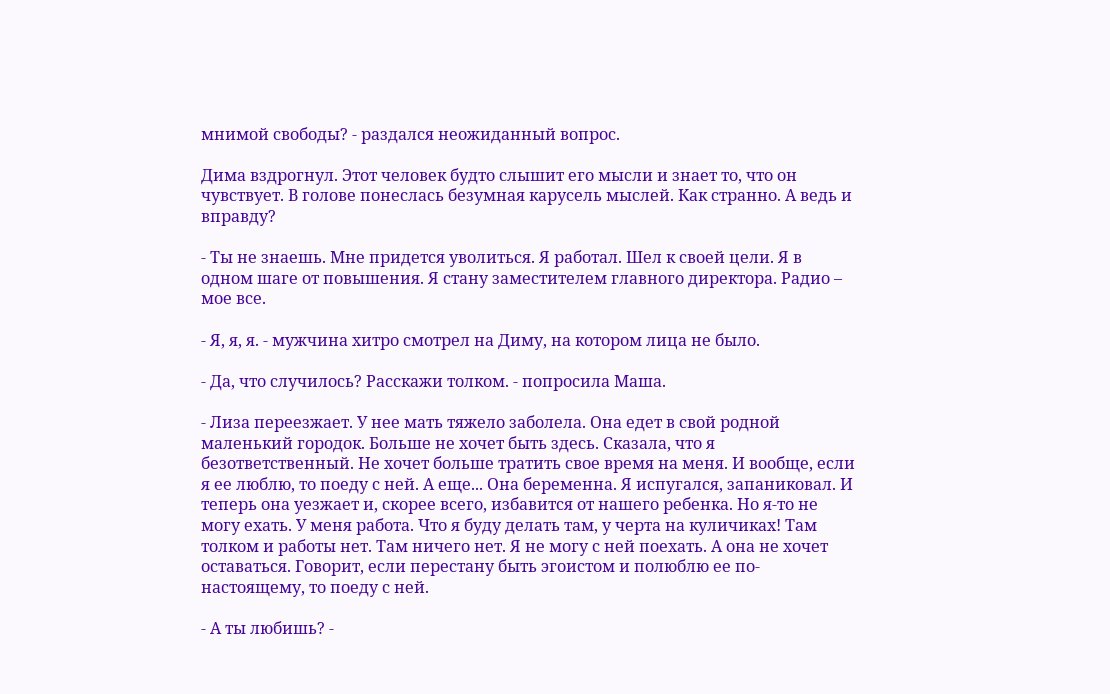мнимой свободы? - раздался неожиданный вопрос.

Дима вздрогнул. Этот человек будто слышит его мысли и знает то, что он чувствует. В голове понеслась безумная карусель мыслей. Как странно. А ведь и вправду?

- Ты не знаешь. Мне придется уволиться. Я работал. Шел к своей цели. Я в одном шаге от повышения. Я стану заместителем главного директора. Радио – мое все.

- Я, я, я. - мужчина хитро смотрел на Диму, на котором лица не было.

- Да, что случилось? Расскажи толком. - попросила Маша.

- Лиза переезжает. У нее мать тяжело заболела. Она едет в свой родной маленький городок. Больше не хочет быть здесь. Сказала, что я безответственный. Не хочет больше тратить свое время на меня. И вообще, если я ее люблю, то поеду с ней. А еще... Она беременна. Я испугался, запаниковал. И теперь она уезжает и, скорее всего, избавится от нашего ребенка. Но я-то не могу ехать. У меня работа. Что я буду делать там, у черта на куличиках! Там толком и работы нет. Там ничего нет. Я не могу с ней поехать. А она не хочет оставаться. Говорит, если перестану быть эгоистом и полюблю ее по-настоящему, то поеду с ней.

- А ты любишь? -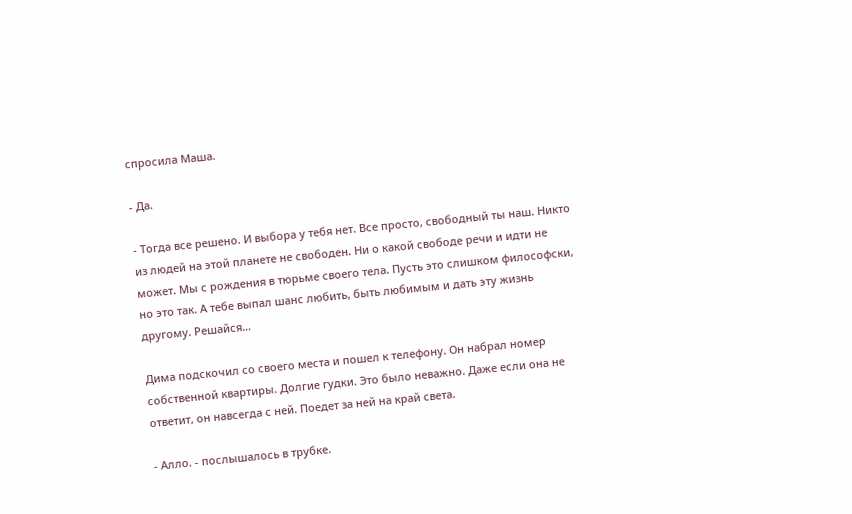спросила Маша.

- Да.

- Тогда все решено. И выбора у тебя нет. Все просто, свободный ты наш. Никто из людей на этой планете не свободен. Ни о какой свободе речи и идти не может. Мы с рождения в тюрьме своего тела. Пусть это слишком философски, но это так. А тебе выпал шанс любить, быть любимым и дать эту жизнь другому. Решайся…

Дима подскочил со своего места и пошел к телефону. Он набрал номер собственной квартиры. Долгие гудки. Это было неважно. Даже если она не ответит, он навсегда с ней. Поедет за ней на край света.

- Алло. - послышалось в трубке.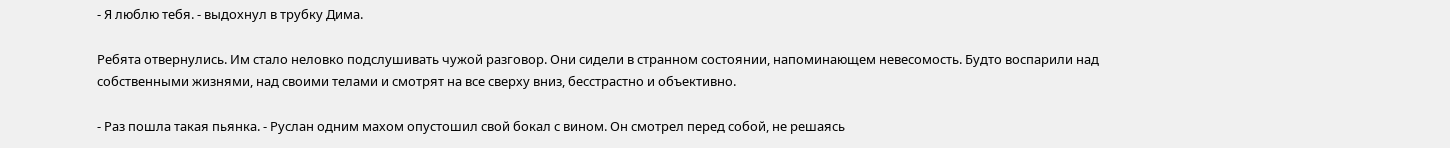- Я люблю тебя. - выдохнул в трубку Дима.

Ребята отвернулись. Им стало неловко подслушивать чужой разговор. Они сидели в странном состоянии, напоминающем невесомость. Будто воспарили над собственными жизнями, над своими телами и смотрят на все сверху вниз, бесстрастно и объективно.

- Раз пошла такая пьянка. - Руслан одним махом опустошил свой бокал с вином. Он смотрел перед собой, не решаясь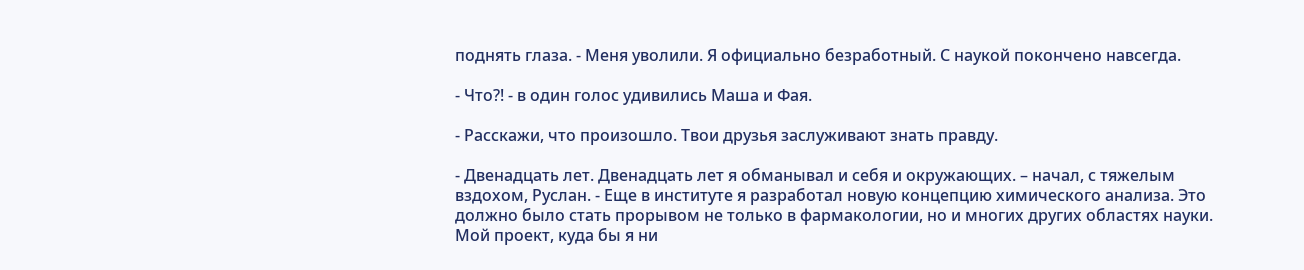поднять глаза. - Меня уволили. Я официально безработный. С наукой покончено навсегда.

- Что?! - в один голос удивились Маша и Фая.

- Расскажи, что произошло. Твои друзья заслуживают знать правду.

- Двенадцать лет. Двенадцать лет я обманывал и себя и окружающих. – начал, с тяжелым вздохом, Руслан. - Еще в институте я разработал новую концепцию химического анализа. Это должно было стать прорывом не только в фармакологии, но и многих других областях науки. Мой проект, куда бы я ни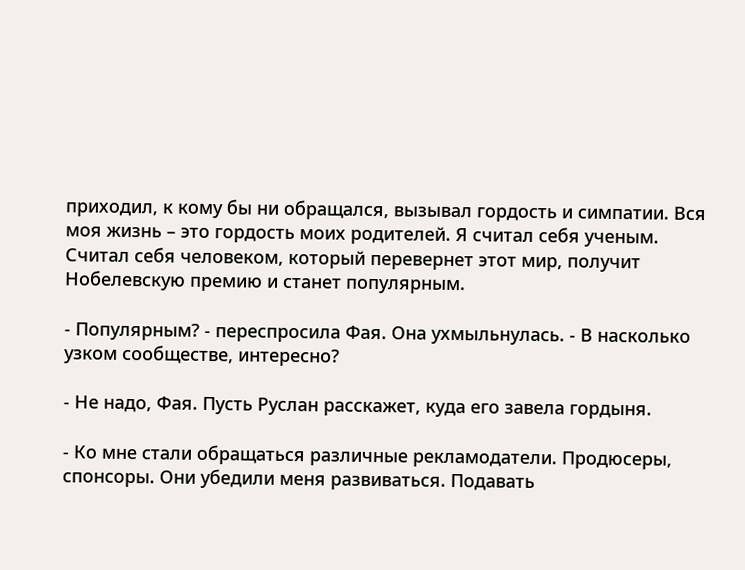приходил, к кому бы ни обращался, вызывал гордость и симпатии. Вся моя жизнь – это гордость моих родителей. Я считал себя ученым. Считал себя человеком, который перевернет этот мир, получит Нобелевскую премию и станет популярным.

- Популярным? - переспросила Фая. Она ухмыльнулась. - В насколько узком сообществе, интересно?

- Не надо, Фая. Пусть Руслан расскажет, куда его завела гордыня.

- Ко мне стали обращаться различные рекламодатели. Продюсеры, спонсоры. Они убедили меня развиваться. Подавать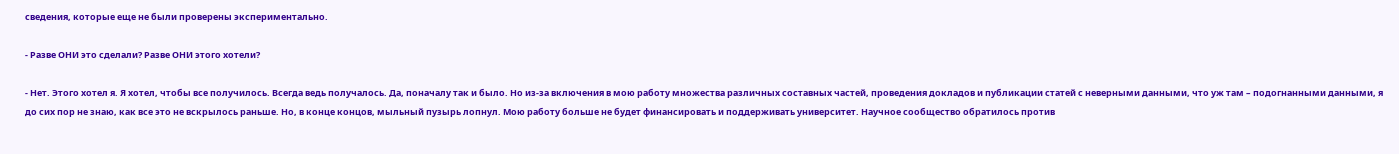сведения, которые еще не были проверены экспериментально.

- Разве ОНИ это сделали? Разве ОНИ этого хотели?

- Нет. Этого хотел я. Я хотел, чтобы все получилось. Всегда ведь получалось. Да, поначалу так и было. Но из-за включения в мою работу множества различных составных частей, проведения докладов и публикации статей с неверными данными, что уж там – подогнанными данными, я до сих пор не знаю, как все это не вскрылось раньше. Но, в конце концов, мыльный пузырь лопнул. Мою работу больше не будет финансировать и поддерживать университет. Научное сообщество обратилось против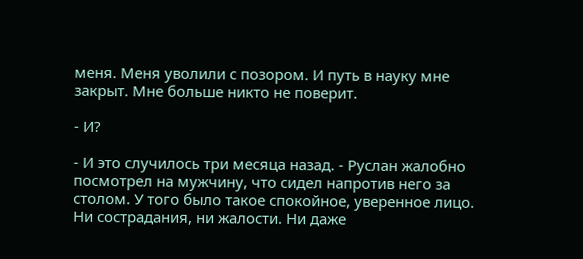меня. Меня уволили с позором. И путь в науку мне закрыт. Мне больше никто не поверит.

- И?

- И это случилось три месяца назад. - Руслан жалобно посмотрел на мужчину, что сидел напротив него за столом. У того было такое спокойное, уверенное лицо. Ни сострадания, ни жалости. Ни даже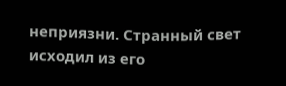неприязни. Странный свет исходил из его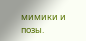мимики и позы.